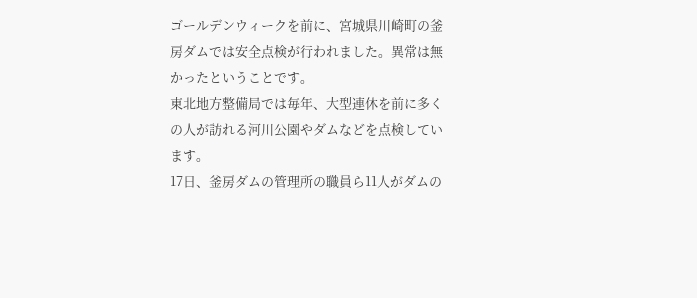ゴールデンウィークを前に、宮城県川崎町の釜房ダムでは安全点検が行われました。異常は無かったということです。
東北地方整備局では毎年、大型連休を前に多くの人が訪れる河川公園やダムなどを点検しています。
17日、釜房ダムの管理所の職員ら11人がダムの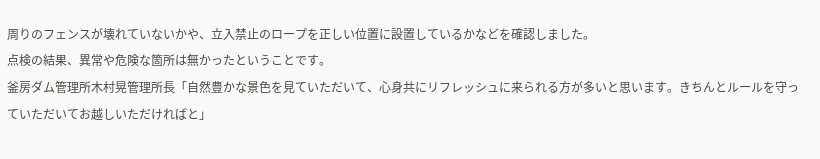周りのフェンスが壊れていないかや、立入禁止のロープを正しい位置に設置しているかなどを確認しました。
点検の結果、異常や危険な箇所は無かったということです。
釜房ダム管理所木村晃管理所長「自然豊かな景色を見ていただいて、心身共にリフレッシュに来られる方が多いと思います。きちんとルールを守っていただいてお越しいただければと」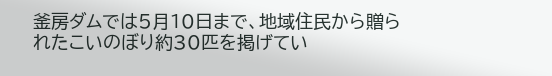釜房ダムでは5月10日まで、地域住民から贈られたこいのぼり約30匹を掲げてい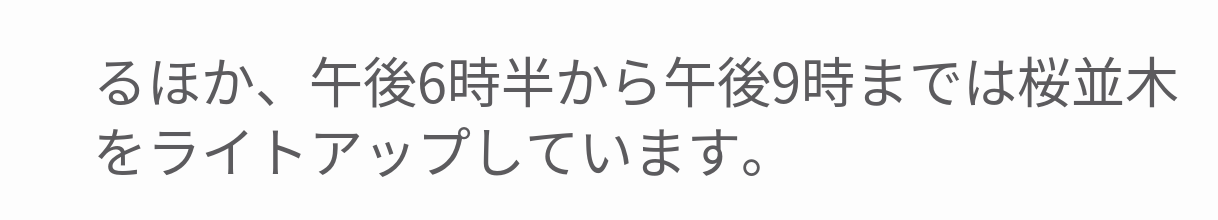るほか、午後6時半から午後9時までは桜並木をライトアップしています。